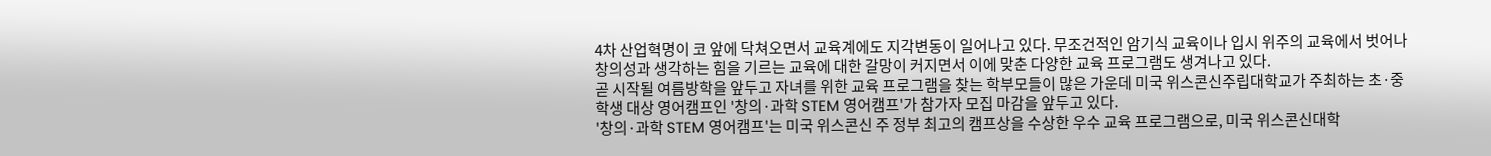4차 산업혁명이 코 앞에 닥쳐오면서 교육계에도 지각변동이 일어나고 있다. 무조건적인 암기식 교육이나 입시 위주의 교육에서 벗어나 창의성과 생각하는 힘을 기르는 교육에 대한 갈망이 커지면서 이에 맞춘 다양한 교육 프로그램도 생겨나고 있다.
곧 시작될 여름방학을 앞두고 자녀를 위한 교육 프로그램을 찾는 학부모들이 많은 가운데 미국 위스콘신주립대학교가 주최하는 초·중학생 대상 영어캠프인 '창의·과학 STEM 영어캠프'가 참가자 모집 마감을 앞두고 있다.
'창의·과학 STEM 영어캠프'는 미국 위스콘신 주 정부 최고의 캠프상을 수상한 우수 교육 프로그램으로, 미국 위스콘신대학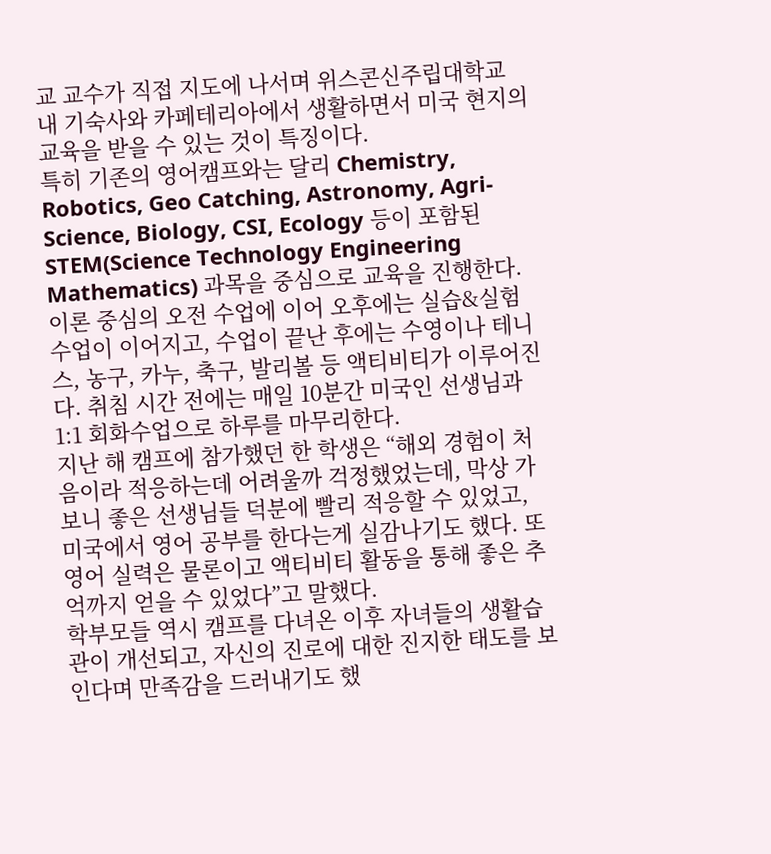교 교수가 직접 지도에 나서며 위스콘신주립대학교 내 기숙사와 카페테리아에서 생활하면서 미국 현지의 교육을 받을 수 있는 것이 특징이다.
특히 기존의 영어캠프와는 달리 Chemistry, Robotics, Geo Catching, Astronomy, Agri-Science, Biology, CSI, Ecology 등이 포함된 STEM(Science Technology Engineering Mathematics) 과목을 중심으로 교육을 진행한다.
이론 중심의 오전 수업에 이어 오후에는 실습&실험 수업이 이어지고, 수업이 끝난 후에는 수영이나 테니스, 농구, 카누, 축구, 발리볼 등 액티비티가 이루어진다. 취침 시간 전에는 매일 10분간 미국인 선생님과 1:1 회화수업으로 하루를 마무리한다.
지난 해 캠프에 참가했던 한 학생은 “해외 경험이 처음이라 적응하는데 어려울까 걱정했었는데, 막상 가보니 좋은 선생님들 덕분에 빨리 적응할 수 있었고, 미국에서 영어 공부를 한다는게 실감나기도 했다. 또 영어 실력은 물론이고 액티비티 활동을 통해 좋은 추억까지 얻을 수 있었다”고 말했다.
학부모들 역시 캠프를 다녀온 이후 자녀들의 생활습관이 개선되고, 자신의 진로에 대한 진지한 태도를 보인다며 만족감을 드러내기도 했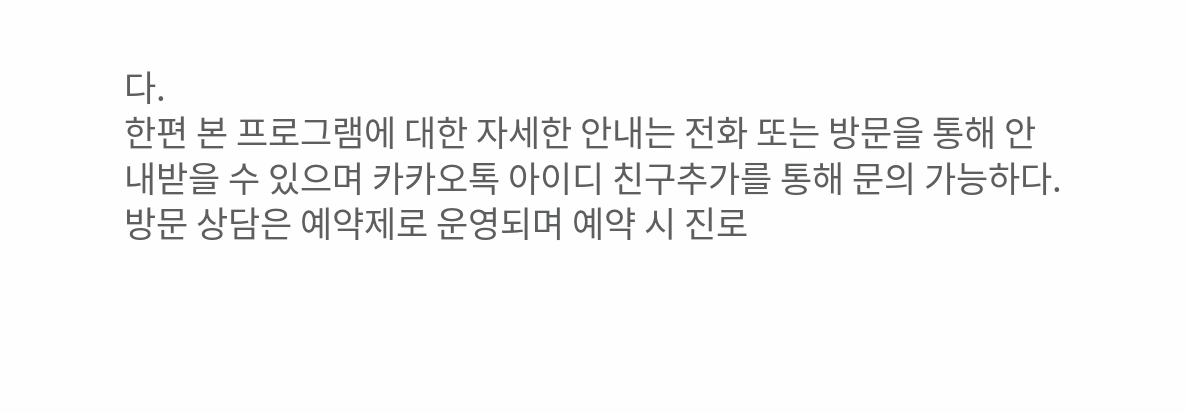다.
한편 본 프로그램에 대한 자세한 안내는 전화 또는 방문을 통해 안내받을 수 있으며 카카오톡 아이디 친구추가를 통해 문의 가능하다. 방문 상담은 예약제로 운영되며 예약 시 진로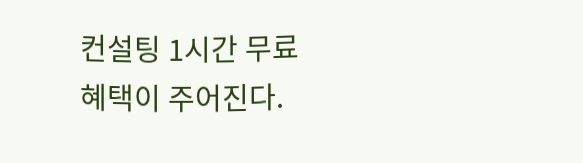컨설팅 1시간 무료 혜택이 주어진다.